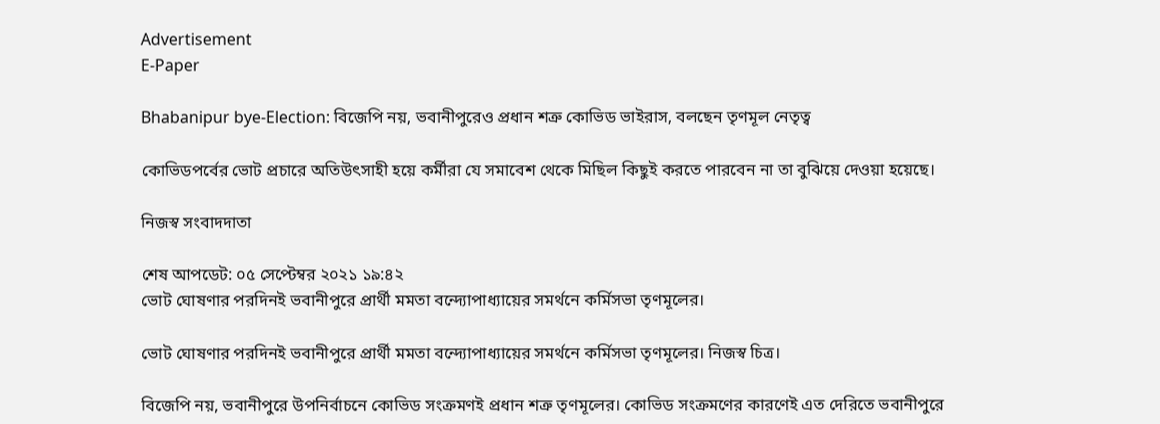Advertisement
E-Paper

Bhabanipur bye-Election: বিজেপি নয়, ভবানীপুরেও প্রধান শত্রু কোভিড ভাইরাস, বলছেন তৃণমূল নেতৃত্ব

কোভিডপর্বের ভোট প্রচারে অতিউৎসাহী হয়ে কর্মীরা যে সমাবেশ থেকে মিছিল কিছুই করতে পারবেন না তা বুঝিয়ে দেওয়া হয়েছে।

নিজস্ব সংবাদদাতা

শেষ আপডেট: ০৫ সেপ্টেম্বর ২০২১ ১৯:৪২
ভোট ঘোষণার পরদিনই ভবানীপুরে প্রার্থী মমতা বন্দ্যোপাধ্যায়ের সমর্থনে কর্মিসভা তৃণমূলের।

ভোট ঘোষণার পরদিনই ভবানীপুরে প্রার্থী মমতা বন্দ্যোপাধ্যায়ের সমর্থনে কর্মিসভা তৃণমূলের। নিজস্ব চিত্র।

বিজেপি নয়, ভবানীপুরে উপনির্বাচনে কোভিড সংক্রমণই প্রধান শত্রু তৃণমূলের। কোভিড সংক্রমণের কারণেই এত দেরিতে ভবানীপুরে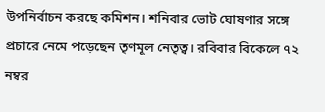উপনির্বাচন করছে কমিশন। শনিবার ভোট ঘোষণার সঙ্গে প্রচারে নেমে পড়েছেন তৃণমূল নেতৃত্ব। রবিবার বিকেলে ৭২ নম্বর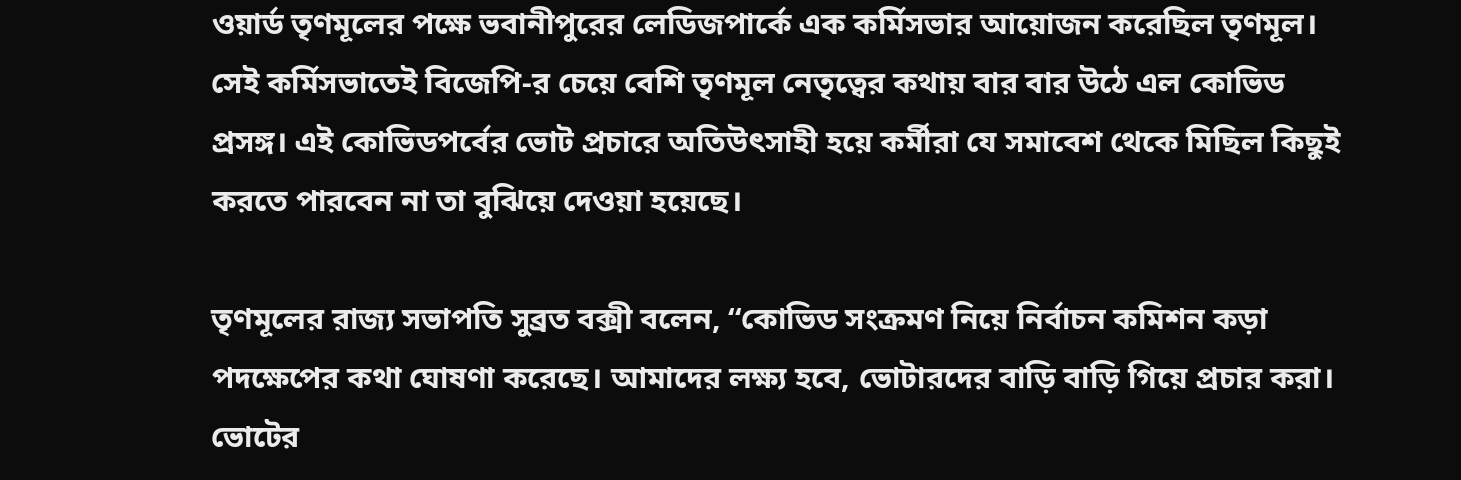ওয়ার্ড তৃণমূলের পক্ষে ভবানীপুরের লেডিজপার্কে এক কর্মিসভার আয়োজন করেছিল তৃণমূল। সেই কর্মিসভাতেই বিজেপি-র চেয়ে বেশি তৃণমূল নেতৃত্বের কথায় বার বার উঠে এল কোভিড প্রসঙ্গ। এই কোভিডপর্বের ভোট প্রচারে অতিউৎসাহী হয়ে কর্মীরা যে সমাবেশ থেকে মিছিল কিছুই করতে পারবেন না তা বুঝিয়ে দেওয়া হয়েছে।

তৃণমূলের রাজ্য সভাপতি সুব্রত বক্সী বলেন, ‘‘কোভিড সংক্রমণ নিয়ে নির্বাচন কমিশন কড়া পদক্ষেপের কথা ঘোষণা করেছে। আমাদের লক্ষ্য হবে, ভোটারদের বাড়ি বাড়ি গিয়ে প্রচার করা। ভোটের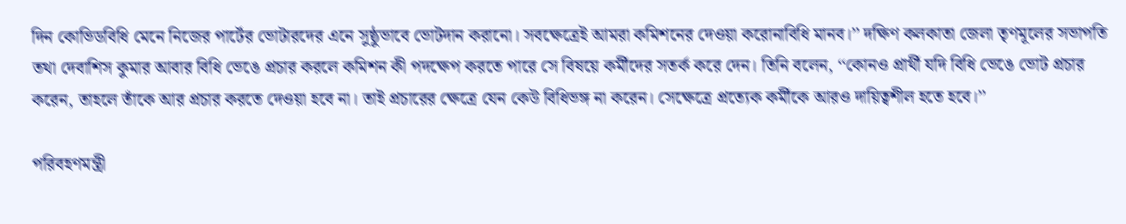দিন কোভিডবিধি মেনে নিজের পার্টের ভোটারদের এনে সুষ্ঠুভাবে ভোটদান করানো। সবক্ষেত্রেই আমরা কমিশনের দেওয়া করোনাবিধি মানব।’’ দক্ষিণ কলকাতা জেলা তৃণমূলের সভাপতি তথা দেবাশিস কুমার আবার বিধি ভেঙে প্রচার করলে কমিশন কী পদক্ষেপ করতে পারে সে বিষয়ে কর্মীদের সতর্ক করে দেন। তিনি বলেন, ‘‘কোনও প্রার্থী যদি বিধি ভেঙে ভোট প্রচার করেন, তাহলে তাঁকে আর প্রচার করতে দেওয়া হবে না। তাই প্রচারের ক্ষেত্রে যেন কেউ বিধিভঙ্গ না করেন। সেক্ষেত্রে প্রত্যেক কর্মীকে আরও দায়িত্বশীল হতে হবে।’’

পরিবহণমন্ত্রী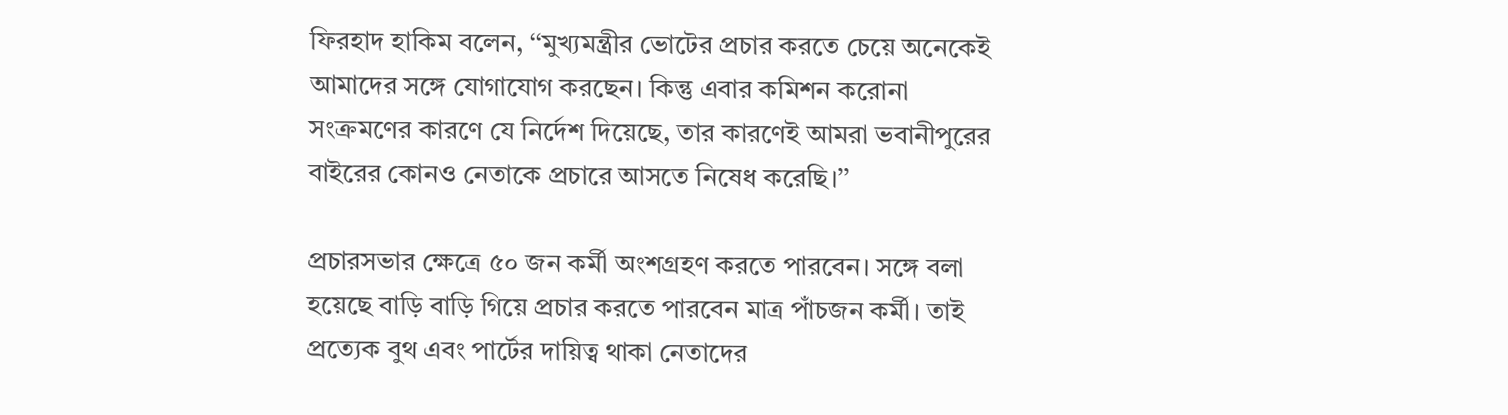ফিরহাদ হাকিম বলেন, ‘‘মুখ্যমন্ত্রীর ভোটের প্রচার করতে চেয়ে অনেকেই আমাদের সঙ্গে যোগাযোগ করছেন। কিন্তু এবার কমিশন করোনা সংক্রমণের কারণে যে নির্দেশ দিয়েছে, তার কারণেই আমরা ভবানীপুরের বাইরের কোনও নেতাকে প্রচারে আসতে নিষেধ করেছি।’’

প্রচারসভার ক্ষেত্রে ৫০ জন কর্মী অংশগ্রহণ করতে পারবেন। সঙ্গে বলা হয়েছে বাড়ি বাড়ি গিয়ে প্রচার করতে পারবেন মাত্র পাঁচজন কর্মী। তাই প্রত্যেক বুথ এবং পার্টের দায়িত্ব থাকা নেতাদের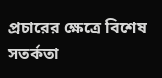প্রচারের ক্ষেত্রে বিশেষ সতর্কতা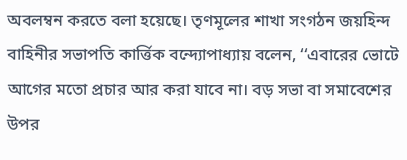অবলম্বন করতে বলা হয়েছে। তৃণমূলের শাখা সংগঠন জয়হিন্দ বাহিনীর সভাপতি কার্ত্তিক বন্দ্যোপাধ্যায় বলেন, ‘‘এবারের ভোটে আগের মতো প্রচার আর করা যাবে না। বড় সভা বা সমাবেশের উপর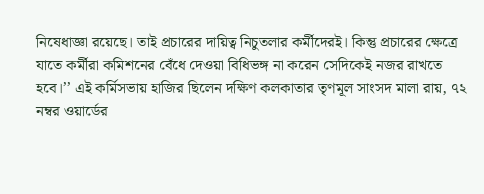নিষেধাজ্ঞা রয়েছে। তাই প্রচারের দায়িত্ব নিচুতলার কর্মীদেরই। কিন্তু প্রচারের ক্ষেত্রে যাতে কর্মীরা কমিশনের বেঁধে দেওয়া বিধিভঙ্গ না করেন সেদিকেই নজর রাখতে হবে।’’ এই কর্মিসভায় হাজির ছিলেন দক্ষিণ কলকাতার তৃণমূল সাংসদ মালা রায়, ৭২ নম্বর ওয়ার্ডের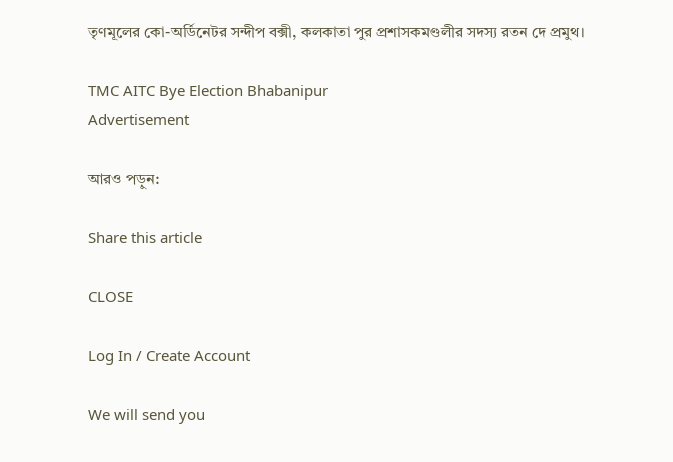তৃণমূলের কো-অর্ডিনেটর সন্দীপ বক্সী, কলকাতা পুর প্রশাসকমণ্ডলীর সদস্য রতন দে প্রমুথ।

TMC AITC Bye Election Bhabanipur
Advertisement

আরও পড়ুন:

Share this article

CLOSE

Log In / Create Account

We will send you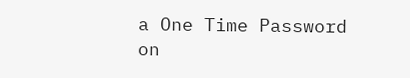a One Time Password on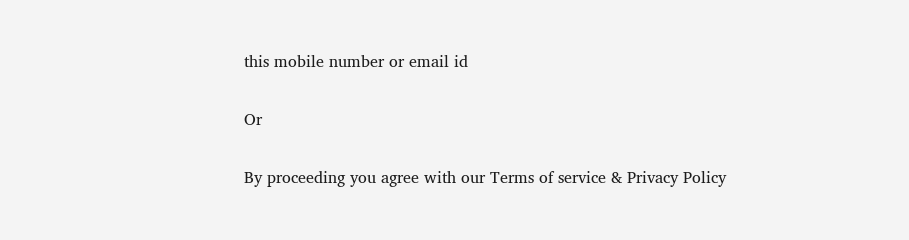this mobile number or email id

Or

By proceeding you agree with our Terms of service & Privacy Policy